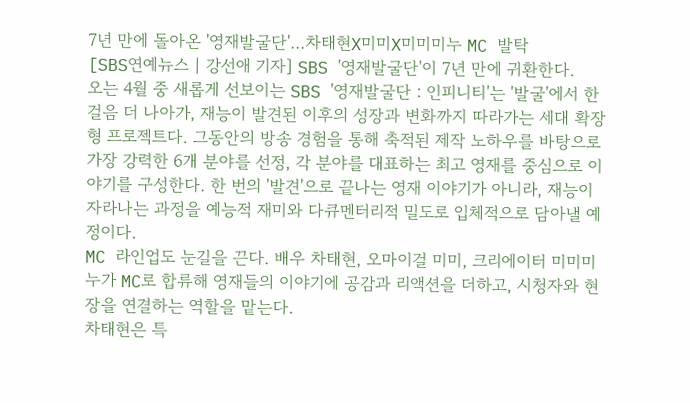7년 만에 돌아온 '영재발굴단'…차태현X미미X미미미누 MC 발탁
[SBS연예뉴스 | 강선애 기자] SBS '영재발굴단'이 7년 만에 귀환한다.
오는 4월 중 새롭게 선보이는 SBS '영재발굴단 : 인피니티'는 '발굴'에서 한 걸음 더 나아가, 재능이 발견된 이후의 성장과 변화까지 따라가는 세대 확장형 프로젝트다. 그동안의 방송 경험을 통해 축적된 제작 노하우를 바탕으로 가장 강력한 6개 분야를 선정, 각 분야를 대표하는 최고 영재를 중심으로 이야기를 구성한다. 한 번의 '발견'으로 끝나는 영재 이야기가 아니라, 재능이 자라나는 과정을 예능적 재미와 다큐멘터리적 밀도로 입체적으로 담아낼 예정이다.
MC 라인업도 눈길을 끈다. 배우 차태현, 오마이걸 미미, 크리에이터 미미미누가 MC로 합류해 영재들의 이야기에 공감과 리액션을 더하고, 시청자와 현장을 연결하는 역할을 맡는다.
차태현은 특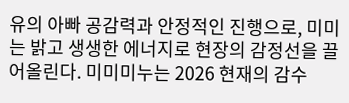유의 아빠 공감력과 안정적인 진행으로, 미미는 밝고 생생한 에너지로 현장의 감정선을 끌어올린다. 미미미누는 2026 현재의 감수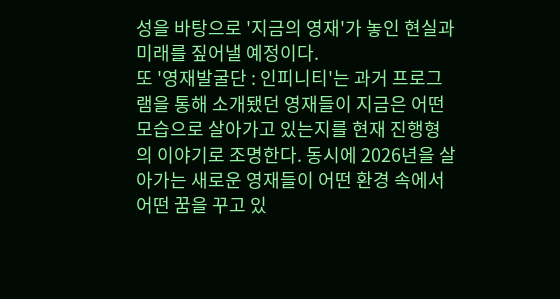성을 바탕으로 '지금의 영재'가 놓인 현실과 미래를 짚어낼 예정이다.
또 '영재발굴단 : 인피니티'는 과거 프로그램을 통해 소개됐던 영재들이 지금은 어떤 모습으로 살아가고 있는지를 현재 진행형의 이야기로 조명한다. 동시에 2026년을 살아가는 새로운 영재들이 어떤 환경 속에서 어떤 꿈을 꾸고 있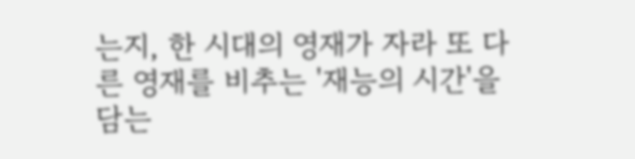는지, 한 시대의 영재가 자라 또 다른 영재를 비추는 '재능의 시간'을 담는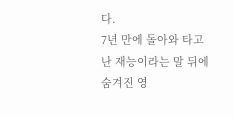다.
7년 만에 돌아와 타고난 재능이라는 말 뒤에 숨겨진 영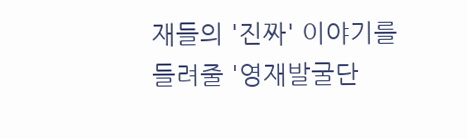재들의 '진짜' 이야기를 들려줄 '영재발굴단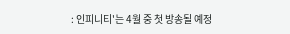: 인피니티'는 4월 중 첫 방송될 예정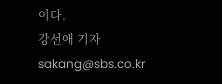이다.
강선애 기자 sakang@sbs.co.kr